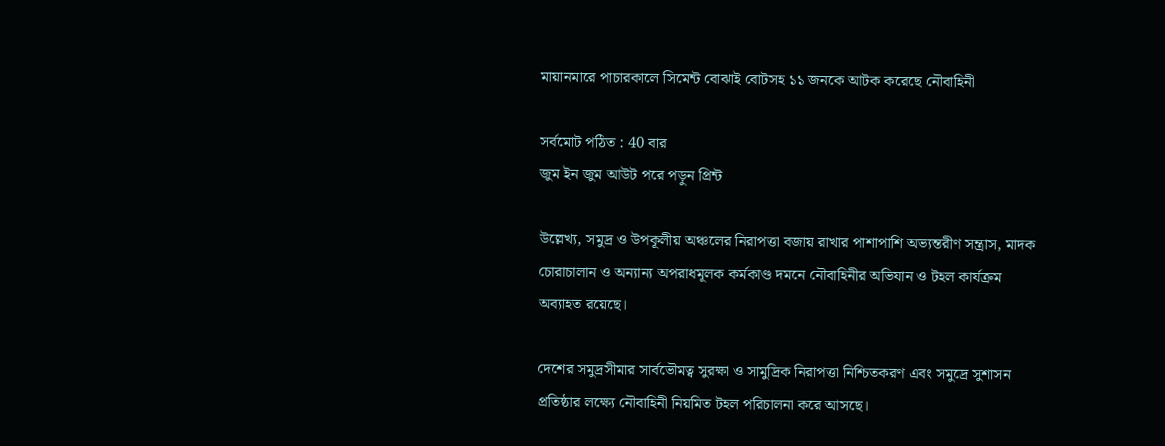মায়ানমারে পাচারকালে সিমেন্ট বোঝাই বোটসহ ১১ জনকে আটক করেছে নৌবাহিনী

সর্বমোট পঠিত : 40 বার
জুম ইন জুম আউট পরে পড়ুন প্রিন্ট

উল্লেখ্য, সমুদ্র ও উপকূলীয় অঞ্চলের নিরাপত্তা বজায় রাখার পাশাপাশি অভ্যন্তরীণ সন্ত্রাস, মাদক চোরাচালান ও অন্যান্য অপরাধমূলক কর্মকাণ্ড দমনে নৌবাহিনীর অভিযান ও টহল কার্যক্রম অব্যাহত রয়েছে।

দেশের সমুদ্রসীমার সার্বভৌমত্ব সুরক্ষা ও সামুদ্রিক নিরাপত্তা নিশ্চিতকরণ এবং সমুদ্রে সুশাসন প্রতিষ্ঠার লক্ষ্যে নৌবাহিনী নিয়মিত টহল পরিচালনা করে আসছে।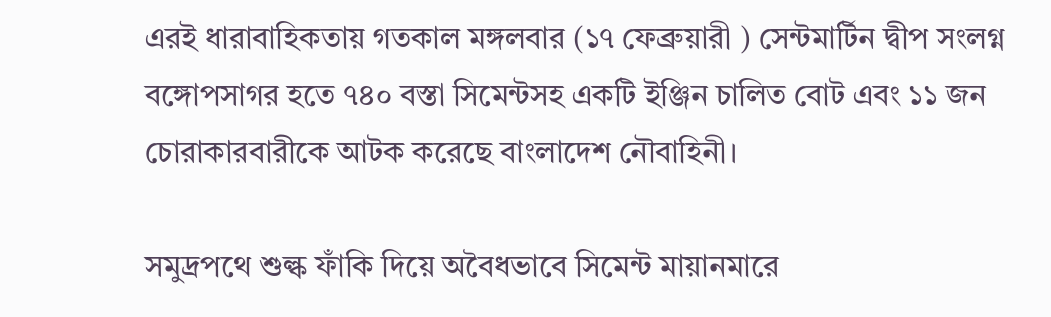এরই ধারাবাহিকতায় গতকাল মঙ্গলবার (১৭ ফেব্রুয়ারী ) সেন্টমার্টিন দ্বীপ সংলগ্ন বঙ্গোপসাগর হতে ৭৪০ বস্তা সিমেন্টসহ একটি ইঞ্জিন চালিত বোট এবং ১১ জন চোরাকারবারীকে আটক করেছে বাংলাদেশ নৌবাহিনী।

সমুদ্রপথে শুল্ক ফাঁকি দিয়ে অবৈধভাবে সিমেন্ট মায়ানমারে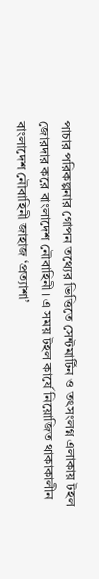পাচার পরিকল্পনার গোপন তথ্যের ভিত্তিতে সেন্টমার্টিন ও তৎসংলগ্ন এলাকায় টহল জোরদার করে বাংলাদেশ নৌবাহিনী। এ সময় টহল কার্যে নিয়োজিত থাকাকালীন বাংলাদেশ নৌবাহিনী জাহাজ ‘প্রত্যাশা’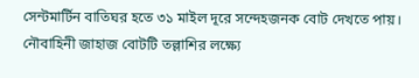সেন্টমার্টিন বাতিঘর হতে ৩১ মাইল দূরে সন্দেহজনক বোট দেখতে পায়। নৌবাহিনী জাহাজ বোটটি তল্লাশির লক্ষ্যে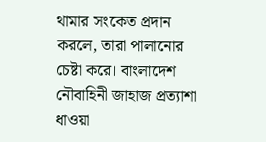থামার সংকেত প্রদান করলে, তারা পালানোর চেষ্টা করে। বাংলাদেশ নৌবাহিনী জাহাজ প্রত্যাশা ধাওয়া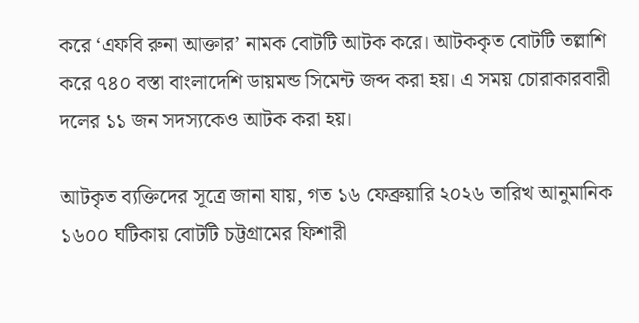করে ‘এফবি রুনা আক্তার’ নামক বোটটি আটক করে। আটককৃত বোটটি তল্লাশি করে ৭৪০ বস্তা বাংলাদেশি ডায়মন্ড সিমেন্ট জব্দ করা হয়। এ সময় চোরাকারবারী দলের ১১ জন সদস্যকেও আটক করা হয়।

আটকৃত ব্যক্তিদের সূত্রে জানা যায়, গত ১৬ ফেব্রুয়ারি ২০২৬ তারিখ আনুমানিক ১৬০০ ঘটিকায় বোটটি চট্টগ্রামের ফিশারী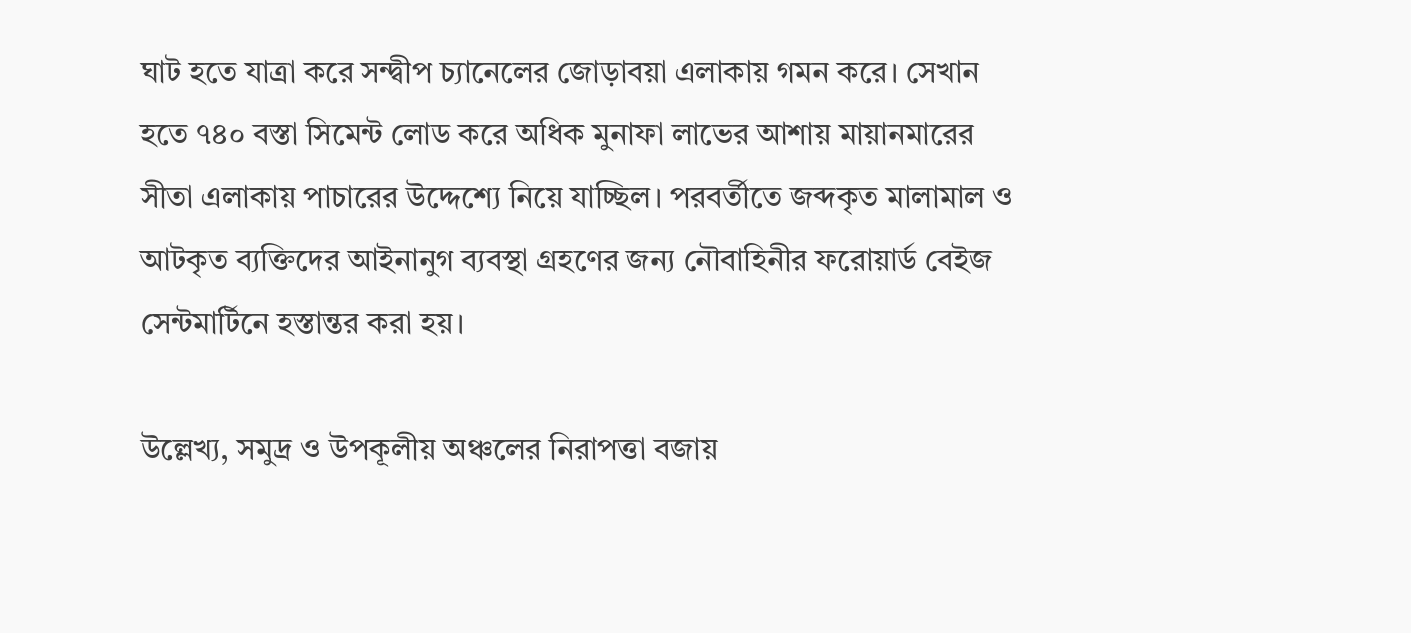ঘাট হতে যাত্রা করে সন্দ্বীপ চ্যানেলের জোড়াবয়া এলাকায় গমন করে। সেখান হতে ৭৪০ বস্তা সিমেন্ট লোড করে অধিক মুনাফা লাভের আশায় মায়ানমারের সীতা এলাকায় পাচারের উদ্দেশ্যে নিয়ে যাচ্ছিল। পরবর্তীতে জব্দকৃত মালামাল ও আটকৃত ব্যক্তিদের আইনানুগ ব্যবস্থা গ্রহণের জন্য নৌবাহিনীর ফরোয়ার্ড বেইজ সেন্টমার্টিনে হস্তান্তর করা হয়।

উল্লেখ্য, সমুদ্র ও উপকূলীয় অঞ্চলের নিরাপত্তা বজায়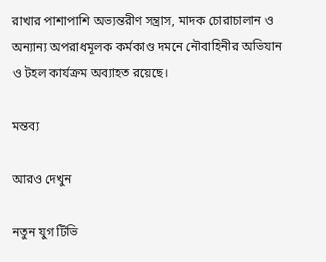রাখার পাশাপাশি অভ্যন্তরীণ সন্ত্রাস, মাদক চোরাচালান ও অন্যান্য অপরাধমূলক কর্মকাণ্ড দমনে নৌবাহিনীর অভিযান ও টহল কার্যক্রম অব্যাহত রয়েছে।

মন্তব্য

আরও দেখুন

নতুন যুগ টিভি